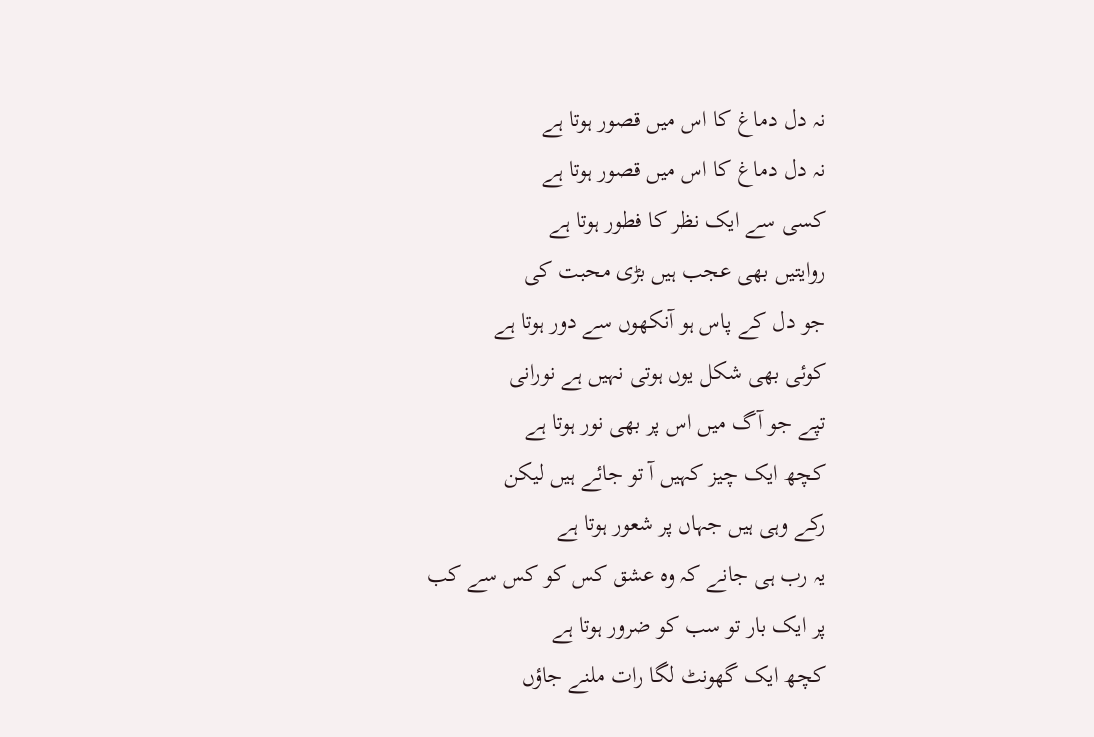نہ دل دماغ کا اس میں قصور ہوتا ہے
نہ دل دماغ کا اس میں قصور ہوتا ہے
کسی سے ایک نظر کا فطور ہوتا ہے
روایتیں بھی عجب ہیں بڑی محبت کی
جو دل کے پاس ہو آنکھوں سے دور ہوتا ہے
کوئی بھی شکل یوں ہوتی نہیں ہے نورانی
تپے جو آگ میں اس پر بھی نور ہوتا ہے
کچھ ایک چیز کہیں آ تو جائے ہیں لیکن
رکے وہی ہیں جہاں پر شعور ہوتا ہے
یہ رب ہی جانے کہ وہ عشق کس کو کس سے کب
پر ایک بار تو سب کو ضرور ہوتا ہے
کچھ ایک گھونٹ لگا رات ملنے جاؤں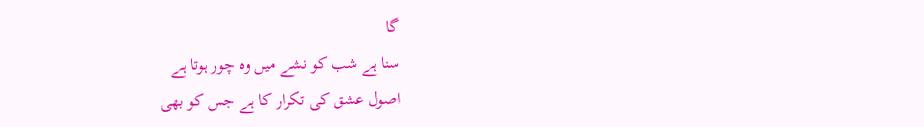گا
سنا ہے شب کو نشے میں وہ چور ہوتا ہے
اصول عشق کی تکرار کا ہے جس کو بھی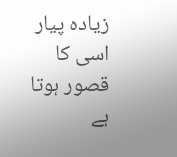زیادہ پیار اسی کا قصور ہوتا ہے